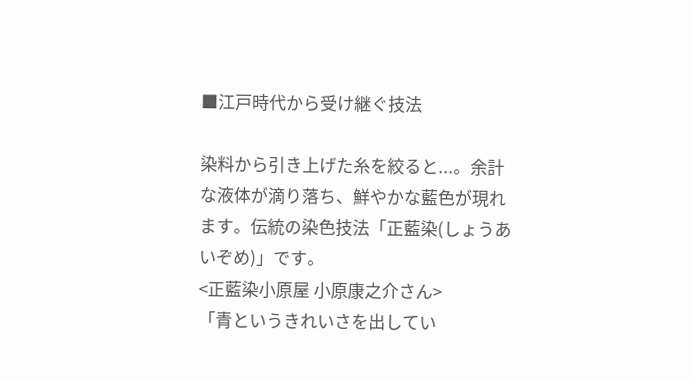■江戸時代から受け継ぐ技法

染料から引き上げた糸を絞ると...。余計な液体が滴り落ち、鮮やかな藍色が現れます。伝統の染色技法「正藍染(しょうあいぞめ)」です。
<正藍染小原屋 小原康之介さん>
「青というきれいさを出してい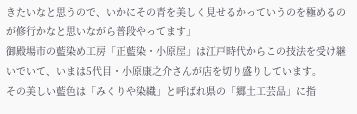きたいなと思うので、いかにその青を美しく見せるかっていうのを極めるのが修行かなと思いながら普段やってます」
御殿場市の藍染め工房「正藍染・小原屋」は江戸時代からこの技法を受け継いでいて、いまは5代目・小原康之介さんが店を切り盛りしています。
その美しい藍色は「みくりや染織」と呼ばれ県の「郷土工芸品」に指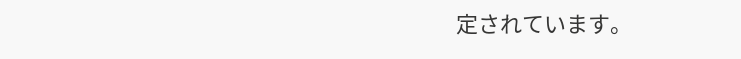定されています。